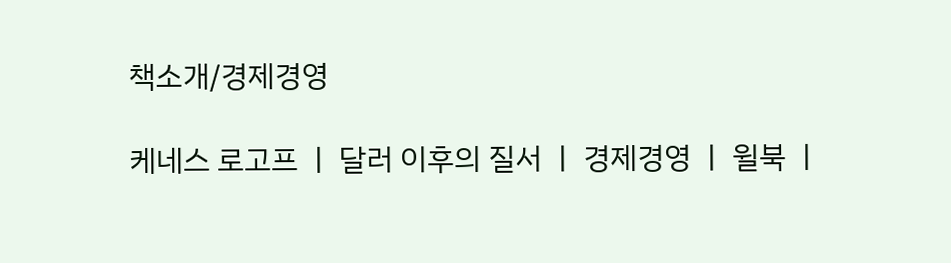책소개/경제경영

케네스 로고프 ㅣ 달러 이후의 질서 ㅣ 경제경영 ㅣ 윌북 ㅣ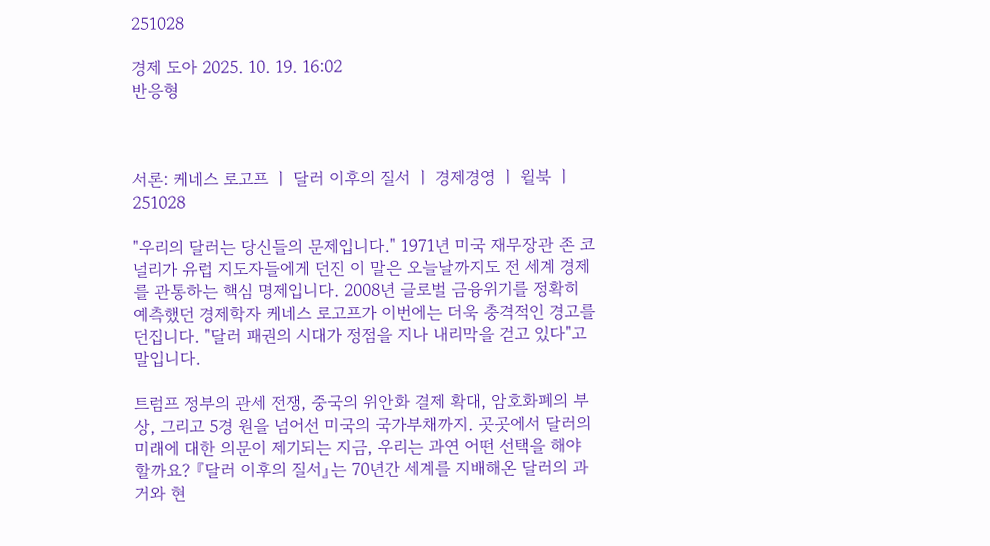251028

경제 도아 2025. 10. 19. 16:02
반응형



서론: 케네스 로고프 ㅣ 달러 이후의 질서 ㅣ 경제경영 ㅣ 윌북 ㅣ 251028

"우리의 달러는 당신들의 문제입니다." 1971년 미국 재무장관 존 코널리가 유럽 지도자들에게 던진 이 말은 오늘날까지도 전 세계 경제를 관통하는 핵심 명제입니다. 2008년 글로벌 금융위기를 정확히 예측했던 경제학자 케네스 로고프가 이번에는 더욱 충격적인 경고를 던집니다. "달러 패권의 시대가 정점을 지나 내리막을 걷고 있다"고 말입니다.

트럼프 정부의 관세 전쟁, 중국의 위안화 결제 확대, 암호화폐의 부상, 그리고 5경 원을 넘어선 미국의 국가부채까지. 곳곳에서 달러의 미래에 대한 의문이 제기되는 지금, 우리는 과연 어떤 선택을 해야 할까요? 『달러 이후의 질서』는 70년간 세계를 지배해온 달러의 과거와 현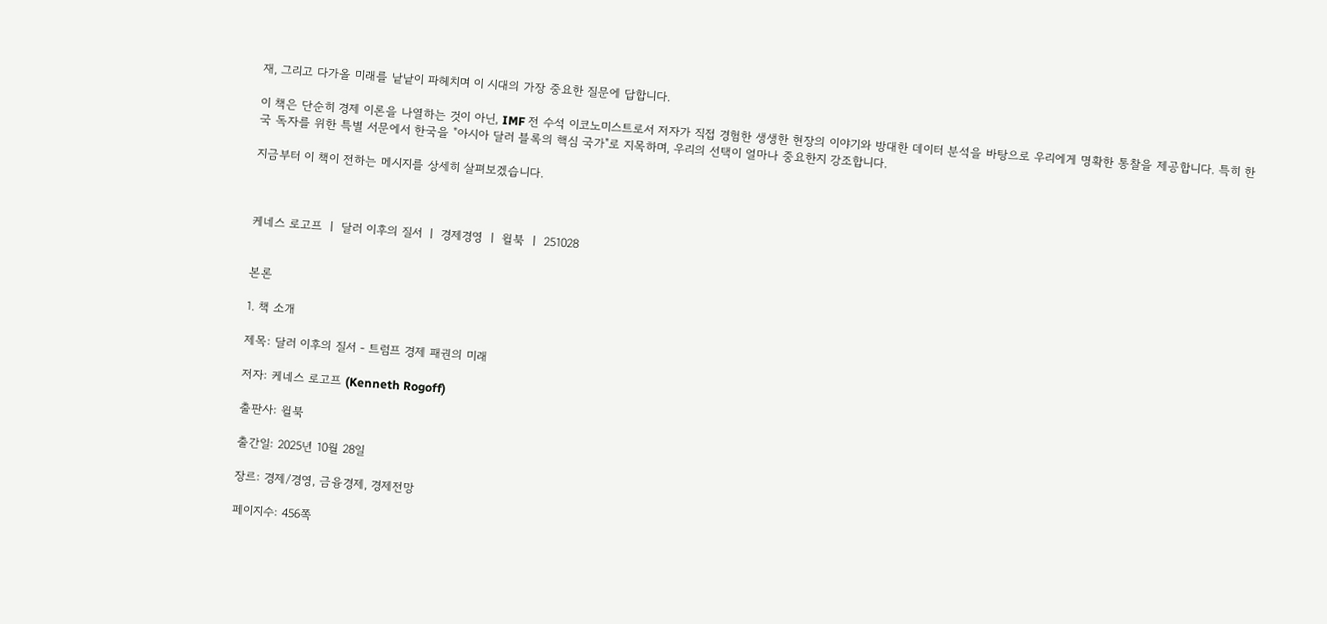재, 그리고 다가올 미래를 낱낱이 파헤치며 이 시대의 가장 중요한 질문에 답합니다.

이 책은 단순히 경제 이론을 나열하는 것이 아닌, IMF 전 수석 이코노미스트로서 저자가 직접 경험한 생생한 현장의 이야기와 방대한 데이터 분석을 바탕으로 우리에게 명확한 통찰을 제공합니다. 특히 한국 독자를 위한 특별 서문에서 한국을 "아시아 달러 블록의 핵심 국가"로 지목하며, 우리의 선택이 얼마나 중요한지 강조합니다.

지금부터 이 책이 전하는 메시지를 상세히 살펴보겠습니다.



케네스 로고프 ㅣ 달러 이후의 질서 ㅣ 경제경영 ㅣ 윌북 ㅣ 251028


본론

1. 책 소개

제목: 달러 이후의 질서 - 트럼프 경제 패권의 미래

저자: 케네스 로고프 (Kenneth Rogoff)

출판사: 윌북

출간일: 2025년 10월 28일

장르: 경제/경영, 금융경제, 경제전망

페이지수: 456쪽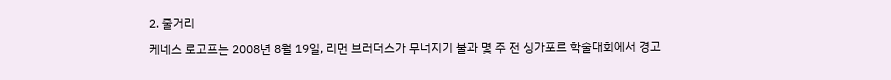2. 줄거리

케네스 로고프는 2008년 8월 19일, 리먼 브러더스가 무너지기 불과 몇 주 전 싱가포르 학술대회에서 경고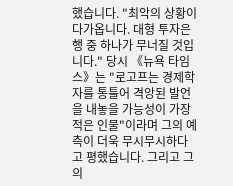했습니다. "최악의 상황이 다가옵니다. 대형 투자은행 중 하나가 무너질 것입니다." 당시 《뉴욕 타임스》는 "로고프는 경제학자를 통틀어 격앙된 발언을 내놓을 가능성이 가장 적은 인물"이라며 그의 예측이 더욱 무시무시하다고 평했습니다. 그리고 그의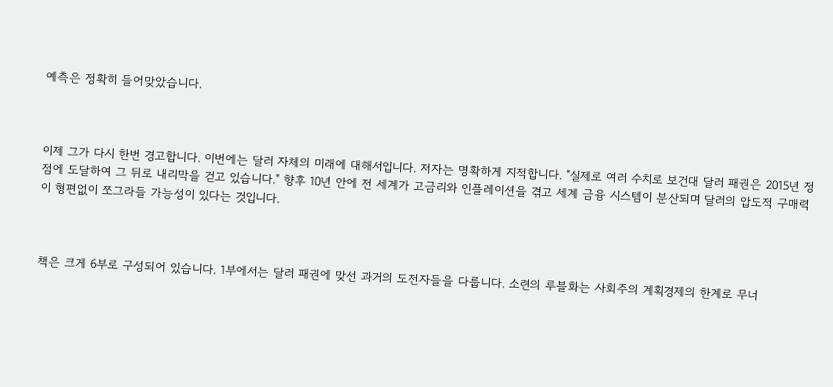예측은 정확히 들어맞았습니다.



이제 그가 다시 한번 경고합니다. 이번에는 달러 자체의 미래에 대해서입니다. 저자는 명확하게 지적합니다. "실제로 여러 수치로 보건대 달러 패권은 2015년 정점에 도달하여 그 뒤로 내리막을 걷고 있습니다." 향후 10년 안에 전 세계가 고금리와 인플레이션을 겪고 세계 금융 시스템이 분산되며 달러의 압도적 구매력이 형편없이 쪼그라들 가능성이 있다는 것입니다.



책은 크게 6부로 구성되어 있습니다. 1부에서는 달러 패권에 맞선 과거의 도전자들을 다룹니다. 소련의 루블화는 사회주의 계획경제의 한계로 무너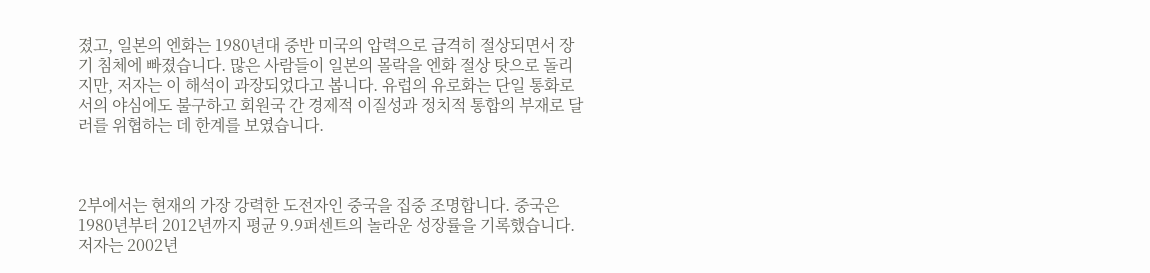졌고, 일본의 엔화는 1980년대 중반 미국의 압력으로 급격히 절상되면서 장기 침체에 빠졌습니다. 많은 사람들이 일본의 몰락을 엔화 절상 탓으로 돌리지만, 저자는 이 해석이 과장되었다고 봅니다. 유럽의 유로화는 단일 통화로서의 야심에도 불구하고 회원국 간 경제적 이질성과 정치적 통합의 부재로 달러를 위협하는 데 한계를 보였습니다.



2부에서는 현재의 가장 강력한 도전자인 중국을 집중 조명합니다. 중국은 1980년부터 2012년까지 평균 9.9퍼센트의 놀라운 성장률을 기록했습니다. 저자는 2002년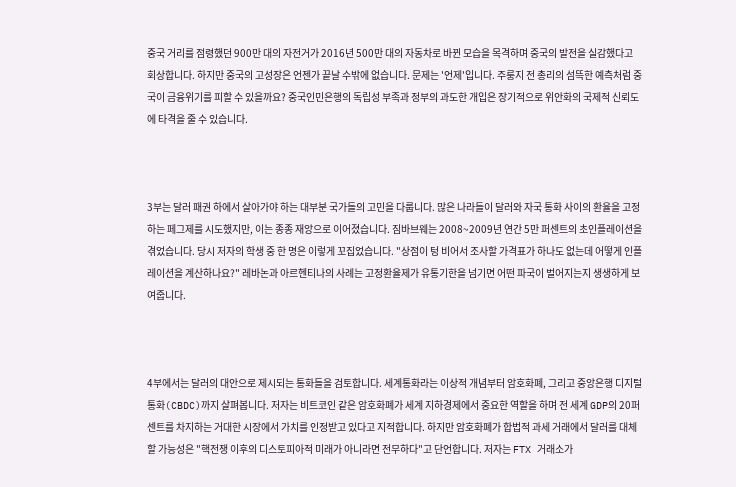중국 거리를 점령했던 900만 대의 자전거가 2016년 500만 대의 자동차로 바뀐 모습을 목격하며 중국의 발전을 실감했다고 회상합니다. 하지만 중국의 고성장은 언젠가 끝날 수밖에 없습니다. 문제는 '언제'입니다. 주룽지 전 총리의 섬뜩한 예측처럼 중국이 금융위기를 피할 수 있을까요? 중국인민은행의 독립성 부족과 정부의 과도한 개입은 장기적으로 위안화의 국제적 신뢰도에 타격을 줄 수 있습니다.



3부는 달러 패권 하에서 살아가야 하는 대부분 국가들의 고민을 다룹니다. 많은 나라들이 달러와 자국 통화 사이의 환율을 고정하는 페그제를 시도했지만, 이는 종종 재앙으로 이어졌습니다. 짐바브웨는 2008~2009년 연간 5만 퍼센트의 초인플레이션을 겪었습니다. 당시 저자의 학생 중 한 명은 이렇게 꼬집었습니다. "상점이 텅 비어서 조사할 가격표가 하나도 없는데 어떻게 인플레이션을 계산하나요?" 레바논과 아르헨티나의 사례는 고정환율제가 유통기한을 넘기면 어떤 파국이 벌어지는지 생생하게 보여줍니다.



4부에서는 달러의 대안으로 제시되는 통화들을 검토합니다. 세계통화라는 이상적 개념부터 암호화폐, 그리고 중앙은행 디지털 통화(CBDC)까지 살펴봅니다. 저자는 비트코인 같은 암호화폐가 세계 지하경제에서 중요한 역할을 하며 전 세계 GDP의 20퍼센트를 차지하는 거대한 시장에서 가치를 인정받고 있다고 지적합니다. 하지만 암호화폐가 합법적 과세 거래에서 달러를 대체할 가능성은 "핵전쟁 이후의 디스토피아적 미래가 아니라면 전무하다"고 단언합니다. 저자는 FTX 거래소가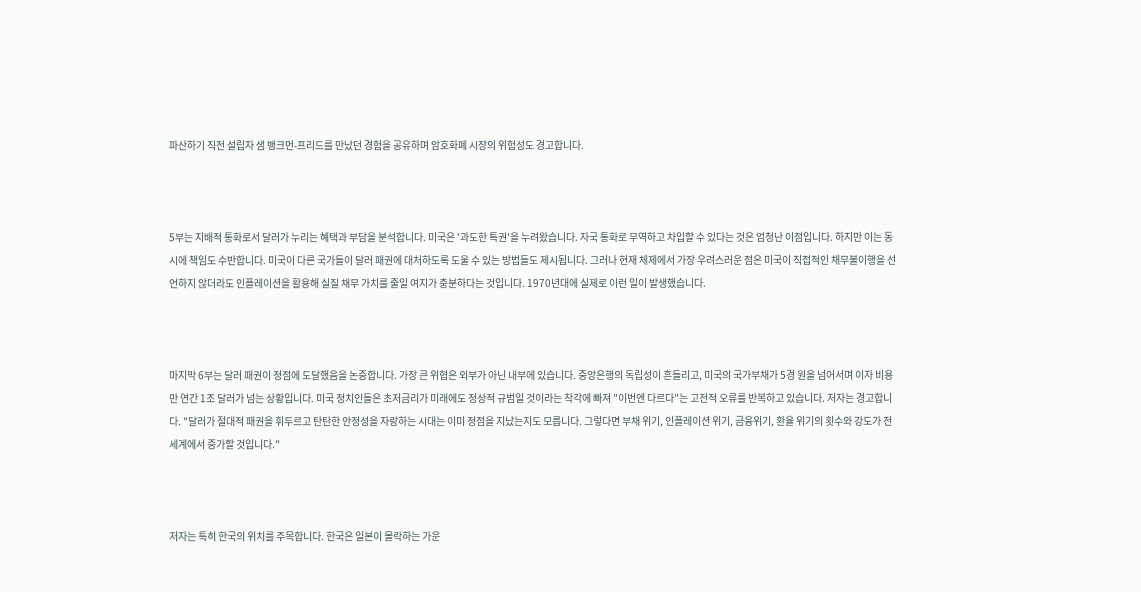파산하기 직전 설립자 샘 뱅크먼-프리드를 만났던 경험을 공유하며 암호화폐 시장의 위험성도 경고합니다.



5부는 지배적 통화로서 달러가 누리는 혜택과 부담을 분석합니다. 미국은 '과도한 특권'을 누려왔습니다. 자국 통화로 무역하고 차입할 수 있다는 것은 엄청난 이점입니다. 하지만 이는 동시에 책임도 수반합니다. 미국이 다른 국가들이 달러 패권에 대처하도록 도울 수 있는 방법들도 제시됩니다. 그러나 현재 체제에서 가장 우려스러운 점은 미국이 직접적인 채무불이행을 선언하지 않더라도 인플레이션을 활용해 실질 채무 가치를 줄일 여지가 충분하다는 것입니다. 1970년대에 실제로 이런 일이 발생했습니다.



마지막 6부는 달러 패권이 정점에 도달했음을 논증합니다. 가장 큰 위협은 외부가 아닌 내부에 있습니다. 중앙은행의 독립성이 흔들리고, 미국의 국가부채가 5경 원을 넘어서며 이자 비용만 연간 1조 달러가 넘는 상황입니다. 미국 정치인들은 초저금리가 미래에도 정상적 규범일 것이라는 착각에 빠져 "이번엔 다르다"는 고전적 오류를 반복하고 있습니다. 저자는 경고합니다. "달러가 절대적 패권을 휘두르고 탄탄한 안정성을 자랑하는 시대는 이미 정점을 지났는지도 모릅니다. 그렇다면 부채 위기, 인플레이션 위기, 금융위기, 환율 위기의 횟수와 강도가 전 세계에서 증가할 것입니다."



저자는 특히 한국의 위치를 주목합니다. 한국은 일본이 몰락하는 가운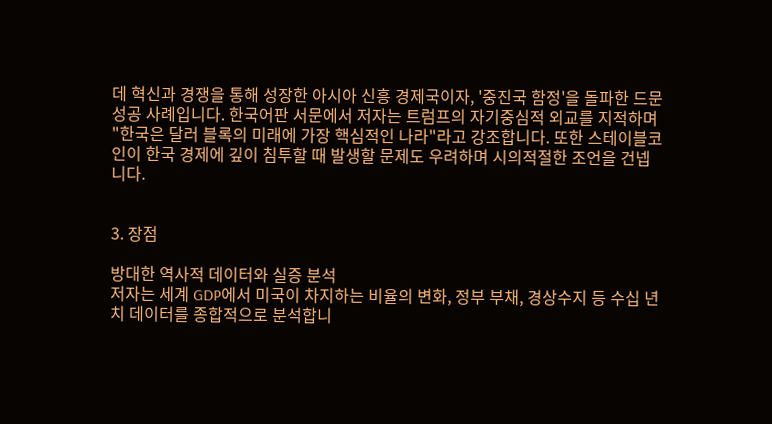데 혁신과 경쟁을 통해 성장한 아시아 신흥 경제국이자, '중진국 함정'을 돌파한 드문 성공 사례입니다. 한국어판 서문에서 저자는 트럼프의 자기중심적 외교를 지적하며 "한국은 달러 블록의 미래에 가장 핵심적인 나라"라고 강조합니다. 또한 스테이블코인이 한국 경제에 깊이 침투할 때 발생할 문제도 우려하며 시의적절한 조언을 건넵니다.


3. 장점

방대한 역사적 데이터와 실증 분석
저자는 세계 GDP에서 미국이 차지하는 비율의 변화, 정부 부채, 경상수지 등 수십 년치 데이터를 종합적으로 분석합니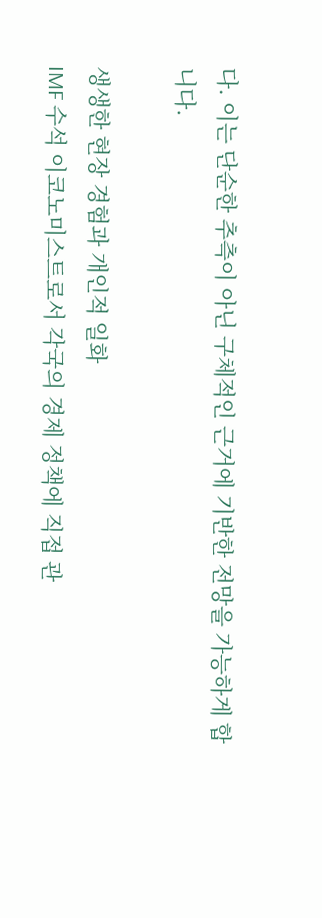다. 이는 단순한 추측이 아닌 구체적인 근거에 기반한 전망을 가능하게 합니다.

생생한 현장 경험과 개인적 일화
IMF 수석 이코노미스트로서 각국의 경제 정책에 직접 관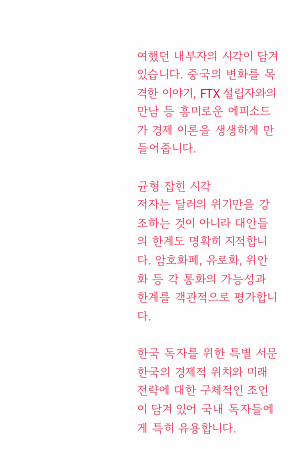여했던 내부자의 시각이 담겨 있습니다. 중국의 변화를 목격한 이야기, FTX 설립자와의 만남 등 흥미로운 에피소드가 경제 이론을 생생하게 만들어줍니다.

균형 잡힌 시각
저자는 달러의 위기만을 강조하는 것이 아니라 대안들의 한계도 명확히 지적합니다. 암호화폐, 유로화, 위안화 등 각 통화의 가능성과 한계를 객관적으로 평가합니다.

한국 독자를 위한 특별 서문
한국의 경제적 위치와 미래 전략에 대한 구체적인 조언이 담겨 있어 국내 독자들에게 특히 유용합니다.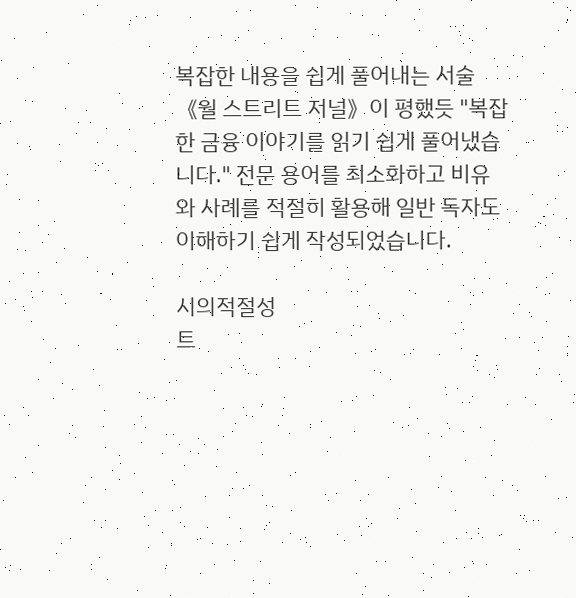복잡한 내용을 쉽게 풀어내는 서술
《월 스트리트 저널》이 평했듯 "복잡한 금융 이야기를 읽기 쉽게 풀어냈습니다." 전문 용어를 최소화하고 비유와 사례를 적절히 활용해 일반 독자도 이해하기 쉽게 작성되었습니다.

시의적절성
트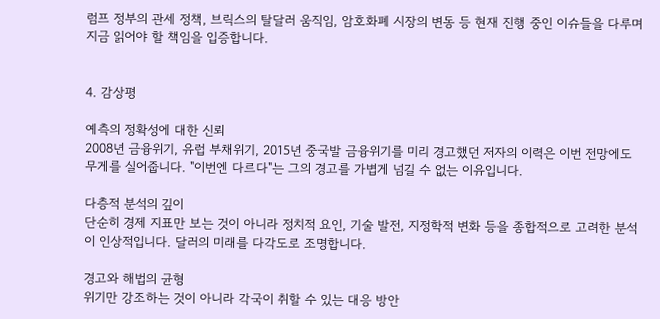럼프 정부의 관세 정책, 브릭스의 탈달러 움직임, 암호화폐 시장의 변동 등 현재 진행 중인 이슈들을 다루며 지금 읽어야 할 책임을 입증합니다.


4. 감상평

예측의 정확성에 대한 신뢰
2008년 금융위기, 유럽 부채위기, 2015년 중국발 금융위기를 미리 경고했던 저자의 이력은 이번 전망에도 무게를 실어줍니다. "이번엔 다르다"는 그의 경고를 가볍게 넘길 수 없는 이유입니다.

다층적 분석의 깊이
단순히 경제 지표만 보는 것이 아니라 정치적 요인, 기술 발전, 지정학적 변화 등을 종합적으로 고려한 분석이 인상적입니다. 달러의 미래를 다각도로 조명합니다.

경고와 해법의 균형
위기만 강조하는 것이 아니라 각국이 취할 수 있는 대응 방안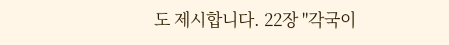도 제시합니다. 22장 "각국이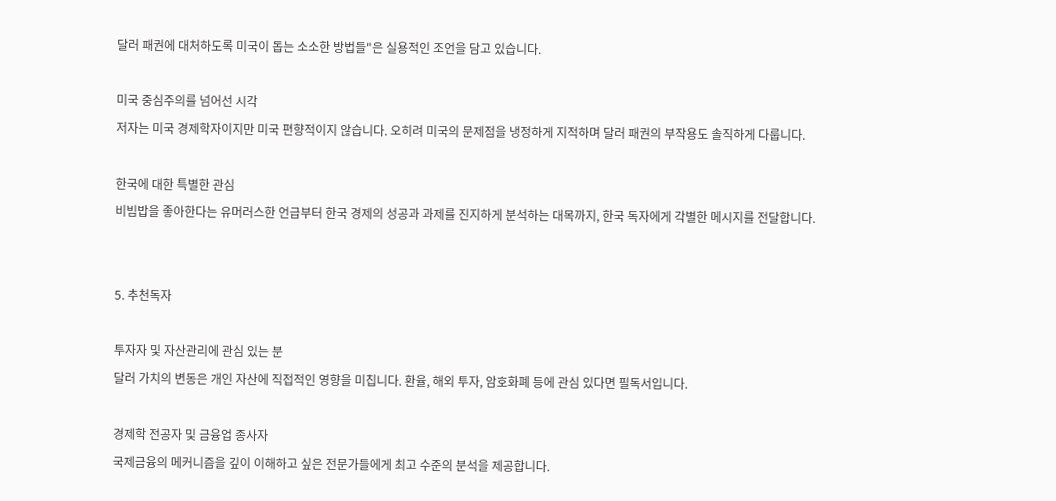달러 패권에 대처하도록 미국이 돕는 소소한 방법들"은 실용적인 조언을 담고 있습니다.

미국 중심주의를 넘어선 시각
저자는 미국 경제학자이지만 미국 편향적이지 않습니다. 오히려 미국의 문제점을 냉정하게 지적하며 달러 패권의 부작용도 솔직하게 다룹니다.

한국에 대한 특별한 관심
비빔밥을 좋아한다는 유머러스한 언급부터 한국 경제의 성공과 과제를 진지하게 분석하는 대목까지, 한국 독자에게 각별한 메시지를 전달합니다.


5. 추천독자

투자자 및 자산관리에 관심 있는 분
달러 가치의 변동은 개인 자산에 직접적인 영향을 미칩니다. 환율, 해외 투자, 암호화폐 등에 관심 있다면 필독서입니다.

경제학 전공자 및 금융업 종사자
국제금융의 메커니즘을 깊이 이해하고 싶은 전문가들에게 최고 수준의 분석을 제공합니다.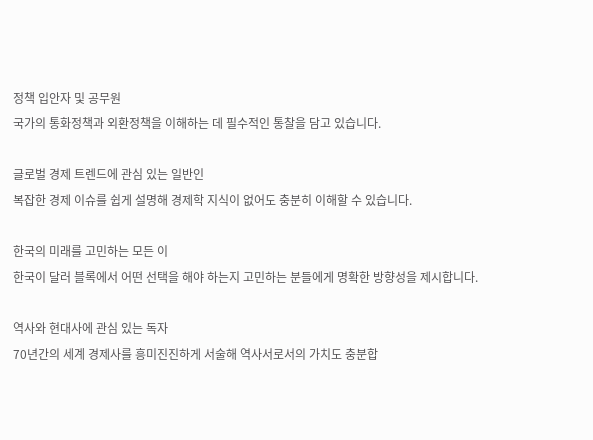정책 입안자 및 공무원
국가의 통화정책과 외환정책을 이해하는 데 필수적인 통찰을 담고 있습니다.

글로벌 경제 트렌드에 관심 있는 일반인
복잡한 경제 이슈를 쉽게 설명해 경제학 지식이 없어도 충분히 이해할 수 있습니다.

한국의 미래를 고민하는 모든 이
한국이 달러 블록에서 어떤 선택을 해야 하는지 고민하는 분들에게 명확한 방향성을 제시합니다.

역사와 현대사에 관심 있는 독자
70년간의 세계 경제사를 흥미진진하게 서술해 역사서로서의 가치도 충분합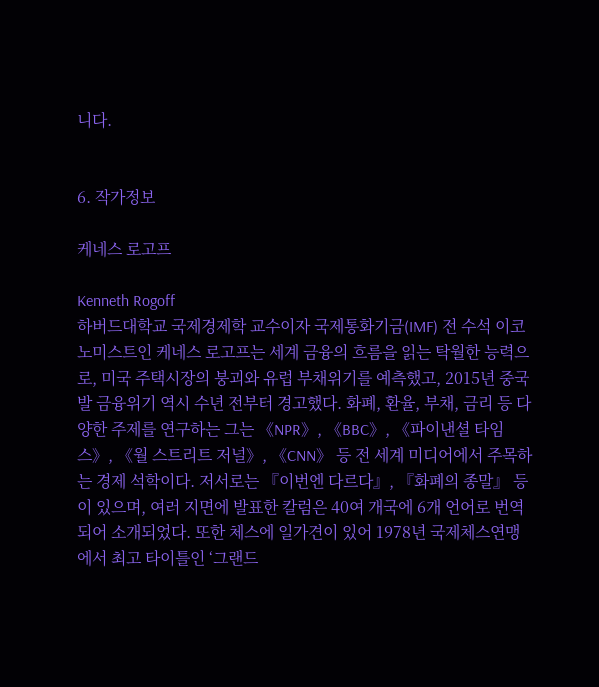니다.


6. 작가정보

케네스 로고프

Kenneth Rogoff
하버드대학교 국제경제학 교수이자 국제통화기금(IMF) 전 수석 이코노미스트인 케네스 로고프는 세계 금융의 흐름을 읽는 탁월한 능력으로, 미국 주택시장의 붕괴와 유럽 부채위기를 예측했고, 2015년 중국발 금융위기 역시 수년 전부터 경고했다. 화폐, 환율, 부채, 금리 등 다양한 주제를 연구하는 그는 《NPR》, 《BBC》, 《파이낸셜 타임스》, 《월 스트리트 저널》, 《CNN》 등 전 세계 미디어에서 주목하는 경제 석학이다. 저서로는 『이번엔 다르다』, 『화폐의 종말』 등이 있으며, 여러 지면에 발표한 칼럼은 40여 개국에 6개 언어로 번역되어 소개되었다. 또한 체스에 일가견이 있어 1978년 국제체스연맹에서 최고 타이틀인 ‘그랜드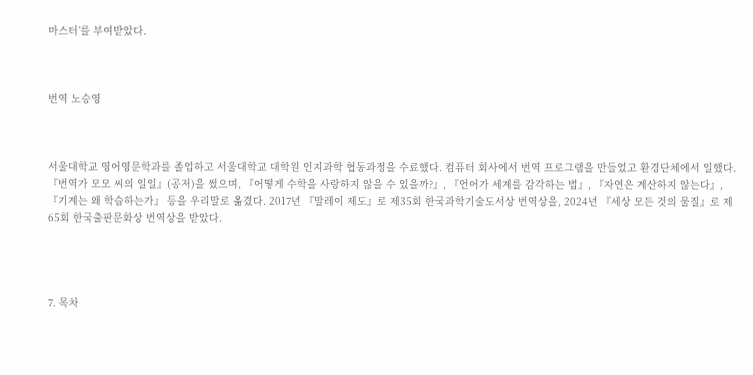마스터’를 부여받았다.



번역 노승영



서울대학교 영어영문학과를 졸업하고 서울대학교 대학원 인지과학 협동과정을 수료했다. 컴퓨터 회사에서 번역 프로그램을 만들었고 환경단체에서 일했다. 『번역가 모모 씨의 일일』(공저)을 썼으며, 『어떻게 수학을 사랑하지 않을 수 있을까?』, 『언어가 세계를 감각하는 법』, 『자연은 계산하지 않는다』, 『기계는 왜 학습하는가』 등을 우리말로 옮겼다. 2017년 『말레이 제도』로 제35회 한국과학기술도서상 번역상을, 2024년 『세상 모든 것의 물질』로 제65회 한국출판문화상 번역상을 받았다.




7. 목차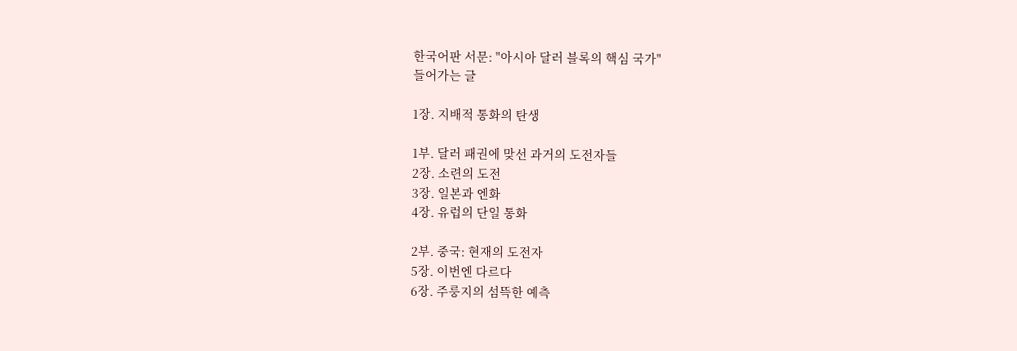한국어판 서문: "아시아 달러 블록의 핵심 국가"
들어가는 글

1장. 지배적 통화의 탄생

1부. 달러 패권에 맞선 과거의 도전자들
2장. 소련의 도전
3장. 일본과 엔화
4장. 유럽의 단일 통화

2부. 중국: 현재의 도전자
5장. 이번엔 다르다
6장. 주룽지의 섬뜩한 예측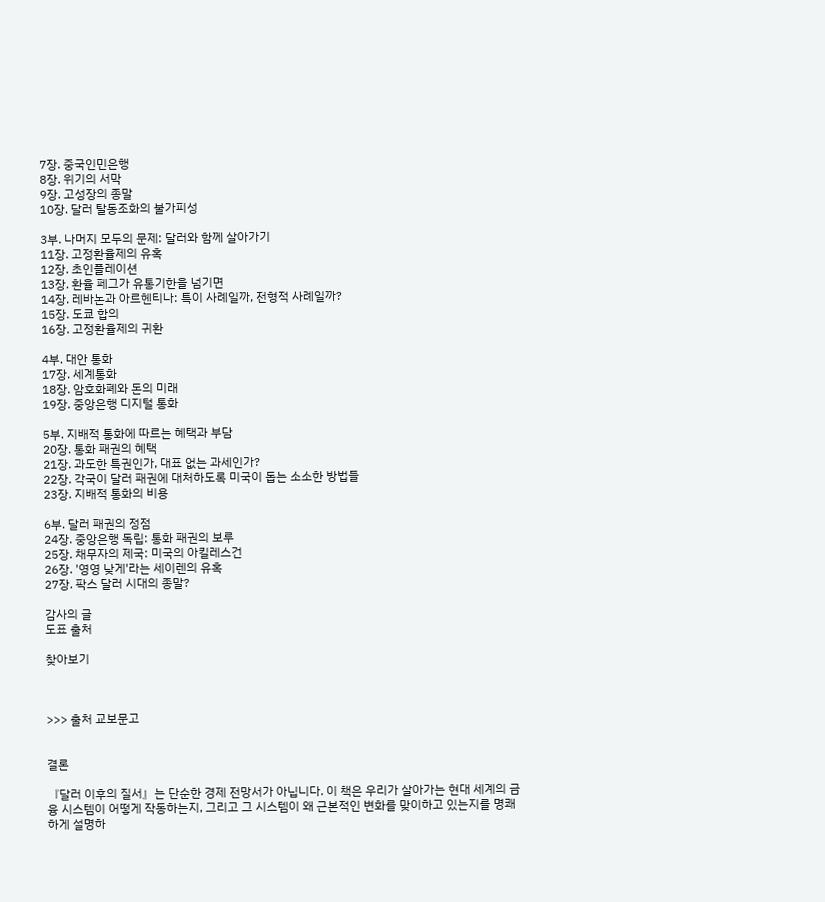7장. 중국인민은행
8장. 위기의 서막
9장. 고성장의 종말
10장. 달러 탈동조화의 불가피성

3부. 나머지 모두의 문제: 달러와 함께 살아가기
11장. 고정환율제의 유혹
12장. 초인플레이션
13장. 환율 페그가 유통기한을 넘기면
14장. 레바논과 아르헨티나: 특이 사례일까, 전형적 사례일까?
15장. 도쿄 합의
16장. 고정환율제의 귀환

4부. 대안 통화
17장. 세계통화
18장. 암호화폐와 돈의 미래
19장. 중앙은행 디지털 통화

5부. 지배적 통화에 따르는 혜택과 부담
20장. 통화 패권의 혜택
21장. 과도한 특권인가, 대표 없는 과세인가?
22장. 각국이 달러 패권에 대처하도록 미국이 돕는 소소한 방법들
23장. 지배적 통화의 비용

6부. 달러 패권의 정점
24장. 중앙은행 독립: 통화 패권의 보루
25장. 채무자의 제국: 미국의 아킬레스건
26장. '영영 낮게'라는 세이렌의 유혹
27장. 팍스 달러 시대의 종말?

감사의 글
도표 출처

찾아보기



>>> 출처 교보문고


결론

『달러 이후의 질서』는 단순한 경제 전망서가 아닙니다. 이 책은 우리가 살아가는 현대 세계의 금융 시스템이 어떻게 작동하는지, 그리고 그 시스템이 왜 근본적인 변화를 맞이하고 있는지를 명쾌하게 설명하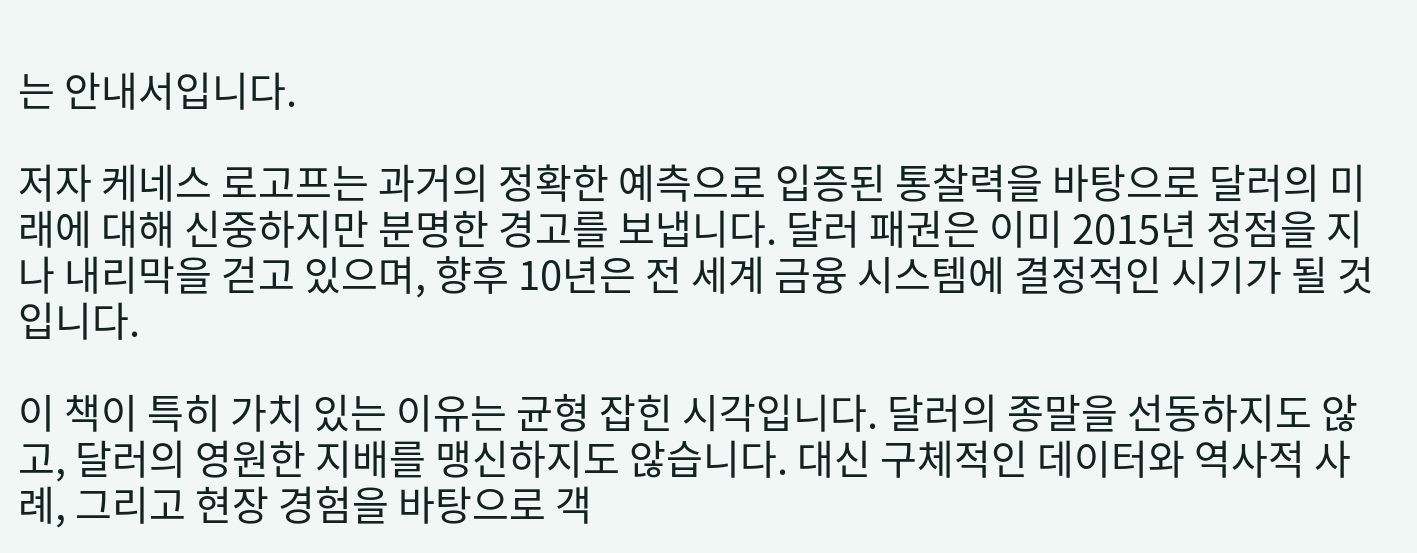는 안내서입니다.

저자 케네스 로고프는 과거의 정확한 예측으로 입증된 통찰력을 바탕으로 달러의 미래에 대해 신중하지만 분명한 경고를 보냅니다. 달러 패권은 이미 2015년 정점을 지나 내리막을 걷고 있으며, 향후 10년은 전 세계 금융 시스템에 결정적인 시기가 될 것입니다.

이 책이 특히 가치 있는 이유는 균형 잡힌 시각입니다. 달러의 종말을 선동하지도 않고, 달러의 영원한 지배를 맹신하지도 않습니다. 대신 구체적인 데이터와 역사적 사례, 그리고 현장 경험을 바탕으로 객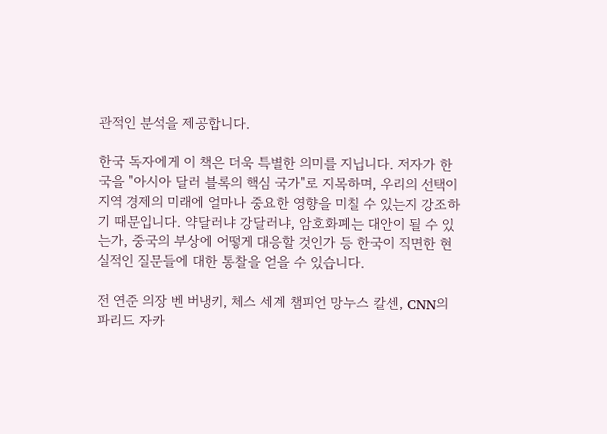관적인 분석을 제공합니다.

한국 독자에게 이 책은 더욱 특별한 의미를 지닙니다. 저자가 한국을 "아시아 달러 블록의 핵심 국가"로 지목하며, 우리의 선택이 지역 경제의 미래에 얼마나 중요한 영향을 미칠 수 있는지 강조하기 때문입니다. 약달러냐 강달러냐, 암호화폐는 대안이 될 수 있는가, 중국의 부상에 어떻게 대응할 것인가 등 한국이 직면한 현실적인 질문들에 대한 통찰을 얻을 수 있습니다.

전 연준 의장 벤 버냉키, 체스 세계 챔피언 망누스 칼센, CNN의 파리드 자카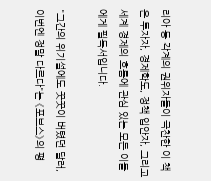리아 등 각계의 권위자들이 극찬한 이 책은 투자자, 경제학도, 정책 입안자, 그리고 세계 경제의 흐름에 관심 있는 모든 이들에게 필독서입니다.

"그간의 위기설에도 꿋꿋이 버텼던 달러, 이번엔 정말 다르다"는 《포브스》의 평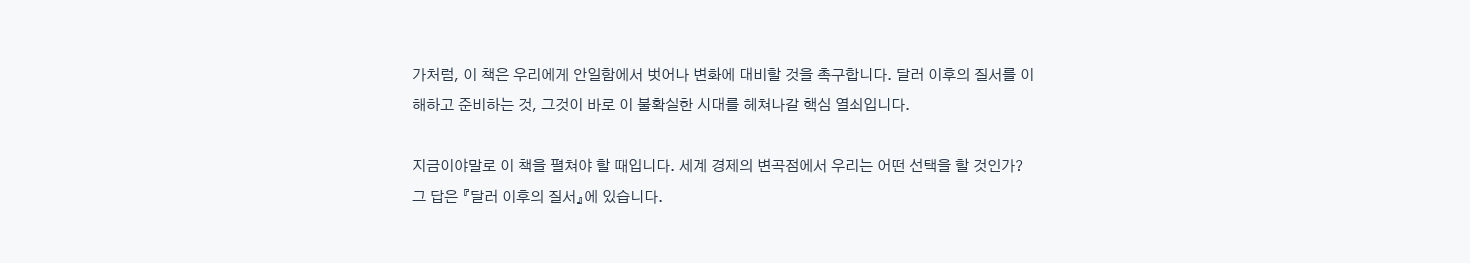가처럼, 이 책은 우리에게 안일함에서 벗어나 변화에 대비할 것을 촉구합니다. 달러 이후의 질서를 이해하고 준비하는 것, 그것이 바로 이 불확실한 시대를 헤쳐나갈 핵심 열쇠입니다.

지금이야말로 이 책을 펼쳐야 할 때입니다. 세계 경제의 변곡점에서 우리는 어떤 선택을 할 것인가? 그 답은 『달러 이후의 질서』에 있습니다.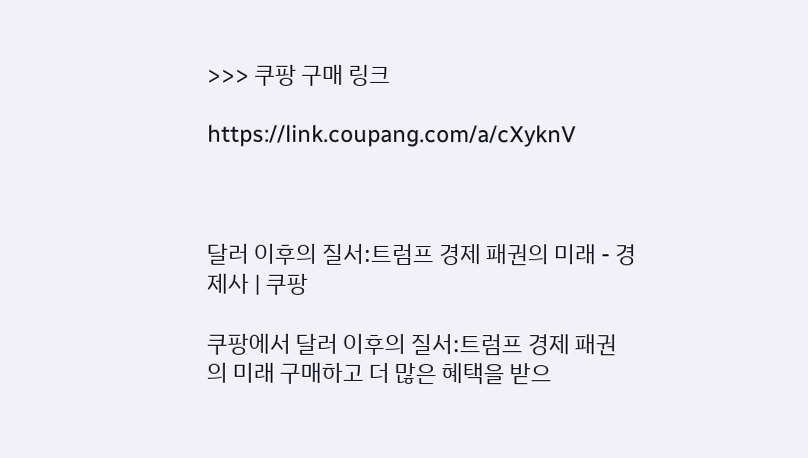>>> 쿠팡 구매 링크

https://link.coupang.com/a/cXyknV



달러 이후의 질서:트럼프 경제 패권의 미래 - 경제사 | 쿠팡

쿠팡에서 달러 이후의 질서:트럼프 경제 패권의 미래 구매하고 더 많은 혜택을 받으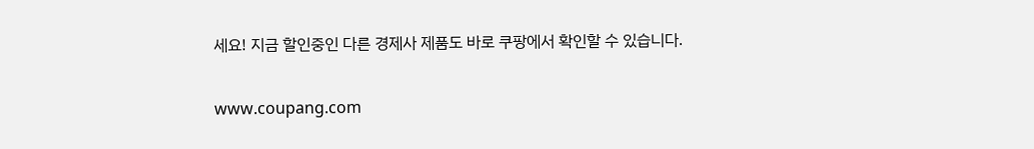세요! 지금 할인중인 다른 경제사 제품도 바로 쿠팡에서 확인할 수 있습니다.

www.coupang.com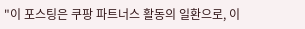"이 포스팅은 쿠팡 파트너스 활동의 일환으로, 이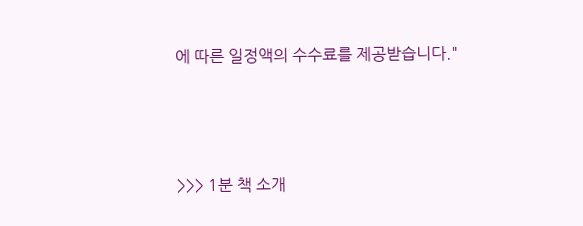에 따른 일정액의 수수료를 제공받습니다."



>>> 1분 책 소개